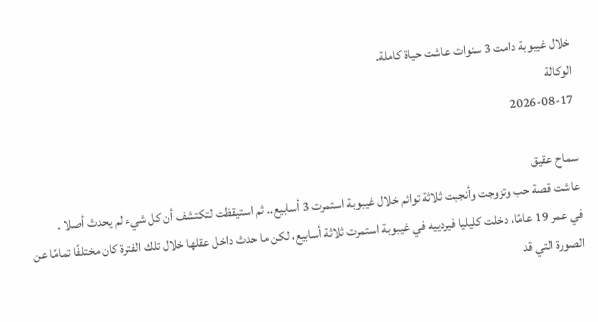خلال غيبوبة دامت 3 سنوات عاشت حياة كاملة.
الوكالة
2026-08-17

سماح عقيق
عاشت قصة حب وتزوجت وأنجبت ثلاثة توائم خلال غيبوبة استمرت 3 أسابيع.. ثم استيقظت لتكتشف أن كل شيء لم يحدث أصلا .
في عمر 19 عامًا، دخلت كليليا فيردييه في غيبوبة استمرت ثلاثة أسابيع، لكن ما حدث داخل عقلها خلال تلك الفترة كان مختلفًا تمامًا عن الصورة التي قد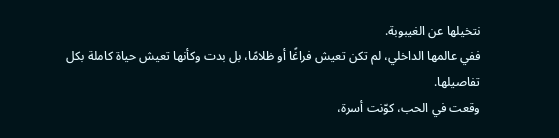نتخيلها عن الغيبوبة.
ففي عالمها الداخلي، لم تكن تعيش فراغًا أو ظلامًا، بل بدت وكأنها تعيش حياة كاملة بكل تفاصيلها.
وقعت في الحب، كوّنت أسرة،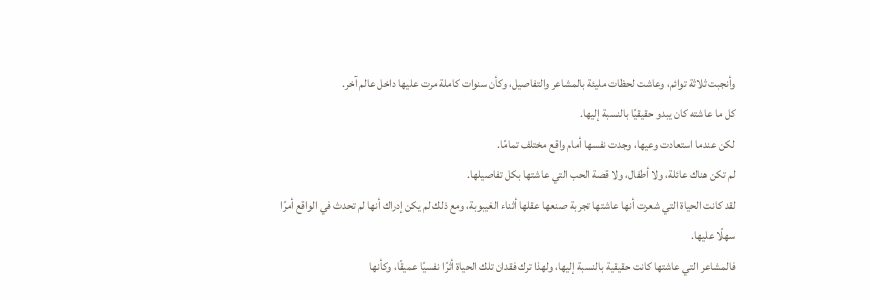وأنجبت ثلاثة توائم، وعاشت لحظات مليئة بالمشاعر والتفاصيل، وكأن سنوات كاملة مرت عليها داخل عالم آخر.
كل ما عاشته كان يبدو حقيقيًا بالنسبة إليها.
لكن عندما استعادت وعيها، وجدت نفسها أمام واقع مختلف تمامًا.
لم تكن هناك عائلة، ولا أطفال، ولا قصة الحب التي عاشتها بكل تفاصيلها.
لقد كانت الحياة التي شعرت أنها عاشتها تجربة صنعها عقلها أثناء الغيبوبة، ومع ذلك لم يكن إدراك أنها لم تحدث في الواقع أمرًا سهلًا عليها.
فالمشاعر التي عاشتها كانت حقيقية بالنسبة إليها، ولهذا ترك فقدان تلك الحياة أثرًا نفسيًا عميقًا، وكأنها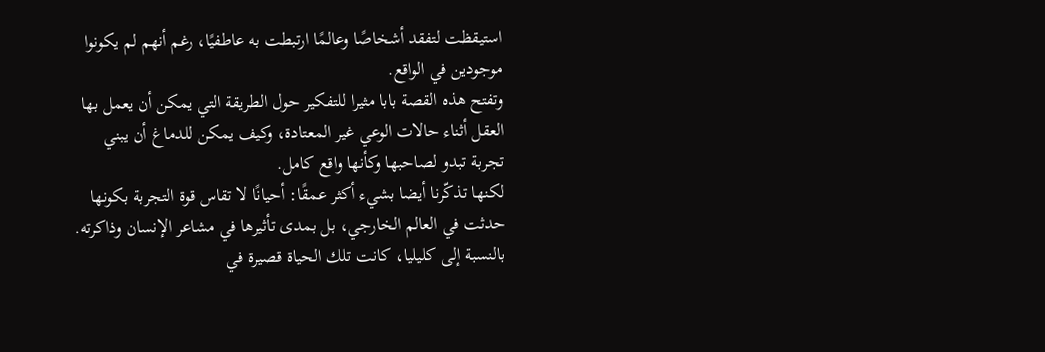استيقظت لتفقد أشخاصًا وعالمًا ارتبطت به عاطفيًا، رغم أنهم لم يكونوا موجودين في الواقع.
وتفتح هذه القصة بابا مثيرا للتفكير حول الطريقة التي يمكن أن يعمل بها العقل أثناء حالات الوعي غير المعتادة، وكيف يمكن للدماغ أن يبني تجربة تبدو لصاحبها وكأنها واقع كامل.
لكنها تذكّرنا أيضا بشيء أكثر عمقًا: أحيانًا لا تقاس قوة التجربة بكونها حدثت في العالم الخارجي، بل بمدى تأثيرها في مشاعر الإنسان وذاكرته.
بالنسبة إلى كليليا، كانت تلك الحياة قصيرة في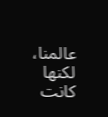عالمنا، لكنها كانت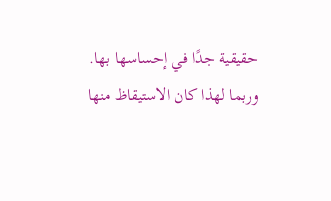حقيقية جدًا في إحساسها بها.
وربما لهذا كان الاستيقاظ منها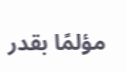مؤلمًا بقدر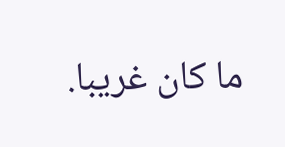ما كان غريبا.